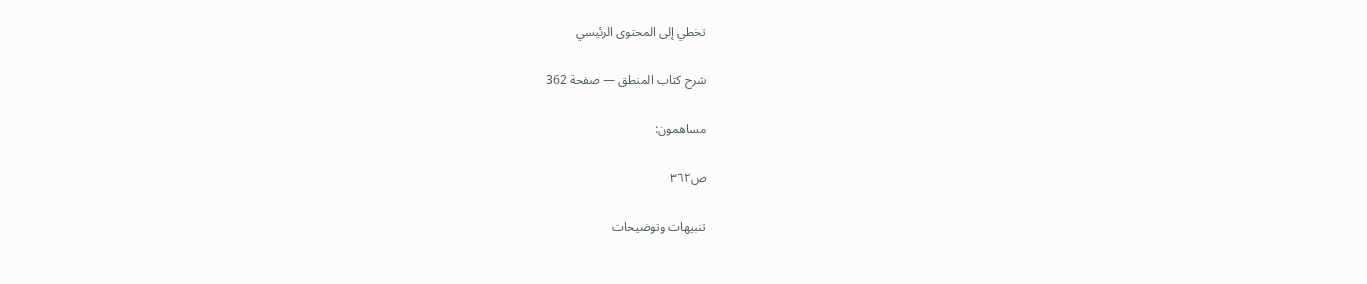تخطي إلى المحتوى الرئيسي

شرح كتاب المنطق — صفحة 362

مساهمون:

ص٣٦٢

تنبيهات وتوضيحات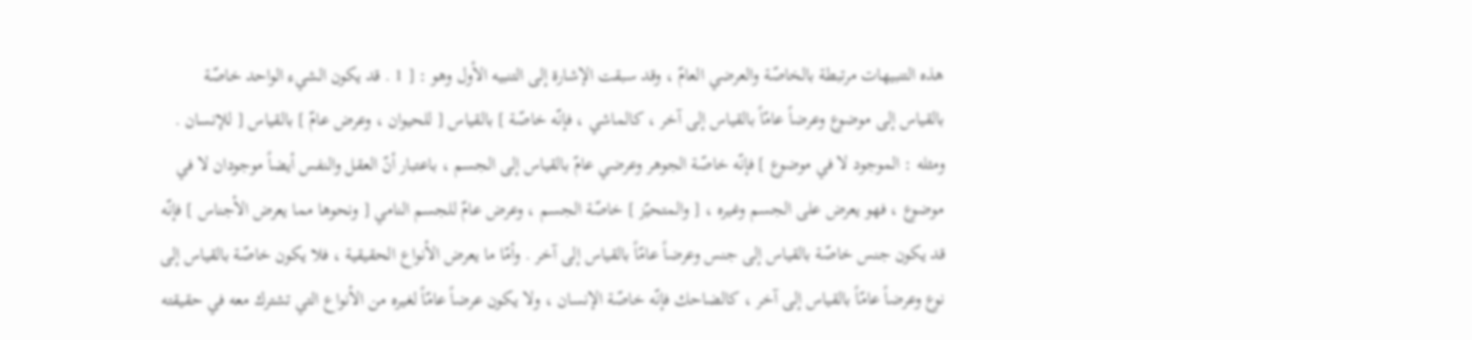هذه التنبيهات مرتبطة بالخاصّة والعرضي العامّ ، وقد سبقت الإشارة إلى التنبيه الأول وهو : [ 1 . قد يكون الشيء الواحد خاصّة بالقياس إلى موضوع وعرضاً عامّاً بالقياس إلى آخر ، كالماشي ، فإنّه خاصّة ] بالقياس [ للحيوان ، وعرض عامّ ] بالقياس [ للإنسان . ومثله : الموجود لا في موضوع ] فإنّه خاصّة الجوهر وعرضي عامّ بالقياس إلى الجسم ، باعتبار أنّ العقل والنفس أيضاً موجودان لا في موضوع ، فهو يعرض على الجسم وغيره ، [ والمتحيّز ] خاصّة الجسم ، وعرض عامّ للجسم النامي [ ونحوها مما يعرض الأجناس ] فإنّه قد يكون جنس خاصّة بالقياس إلى جنس وعرضاً عامّاً بالقياس إلى آخر . وأمّا ما يعرض الأنواع الحقيقية ، فلا يكون خاصّة بالقياس إلى نوع وعرضاً عامّاً بالقياس إلى آخر ، كالضاحك فإنّه خاصّة الإنسان ، ولا يكون عرضاً عامّاً لغيره من الأنواع التي تشترك معه في حقيقته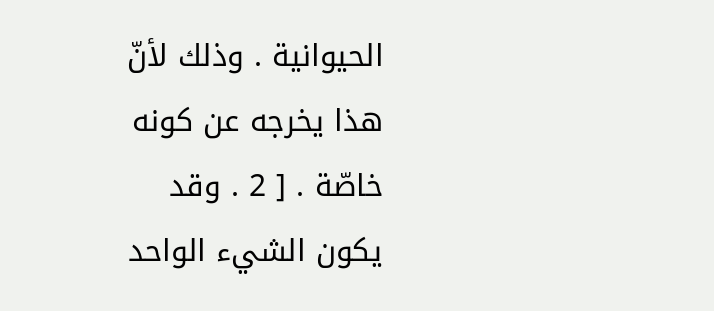الحيوانية . وذلك لأنّ هذا يخرجه عن كونه خاصّة . [ 2 . وقد يكون الشيء الواحد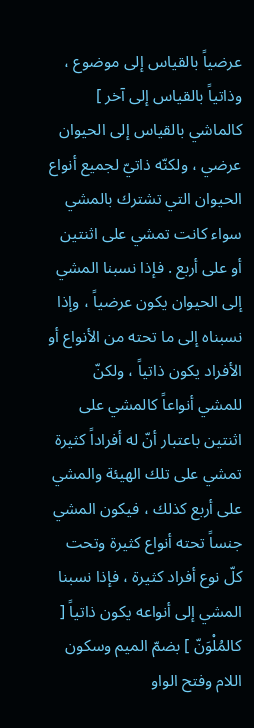عرضياً بالقياس إلى موضوع ، وذاتياً بالقياس إلى آخر ] كالماشي بالقياس إلى الحيوان عرضي ، ولكنّه ذاتيّ لجميع أنواع الحيوان التي تشترك بالمشي سواء كانت تمشي على اثنتين أو على أربع . فإذا نسبنا المشي إلى الحيوان يكون عرضياً ، وإذا نسبناه إلى ما تحته من الأنواع أو الأفراد يكون ذاتياً ، ولكنّ للمشي أنواعاً كالمشي على اثنتين باعتبار أنّ له أفراداً كثيرة تمشي على تلك الهيئة والمشي على أربع كذلك ، فيكون المشي جنساً تحته أنواع كثيرة وتحت كلّ نوع أفراد كثيرة ، فإذا نسبنا المشي إلى أنواعه يكون ذاتياً [ كالمُلْوَنّ ] بضمّ الميم وسكون اللام وفتح الواو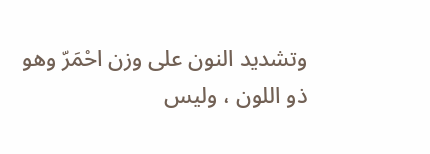وتشديد النون على وزن احْمَرّ وهو ذو اللون ، وليس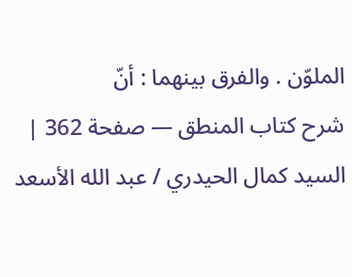الملوّن . والفرق بينهما : أنّ
شرح كتاب المنطق — صفحة 362 | السيد كمال الحيدري / عبد الله الأسعد